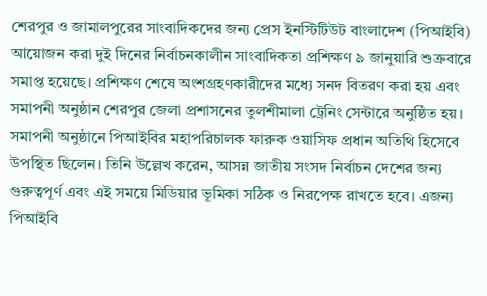শেরপুর ও জামালপুরের সাংবাদিকদের জন্য প্রেস ইনস্টিটিউট বাংলাদেশ (পিআইবি) আয়োজন করা দুই দিনের নির্বাচনকালীন সাংবাদিকতা প্রশিক্ষণ ৯ জানুয়ারি শুক্রবারে সমাপ্ত হয়েছে। প্রশিক্ষণ শেষে অংশগ্রহণকারীদের মধ্যে সনদ বিতরণ করা হয় এবং সমাপনী অনুষ্ঠান শেরপুর জেলা প্রশাসনের তুলশীমালা ট্রেনিং সেন্টারে অনুষ্ঠিত হয়।
সমাপনী অনুষ্ঠানে পিআইবির মহাপরিচালক ফারুক ওয়াসিফ প্রধান অতিথি হিসেবে উপস্থিত ছিলেন। তিনি উল্লেখ করেন, আসন্ন জাতীয় সংসদ নির্বাচন দেশের জন্য গুরুত্বপূর্ণ এবং এই সময়ে মিডিয়ার ভূমিকা সঠিক ও নিরপেক্ষ রাখতে হবে। এজন্য পিআইবি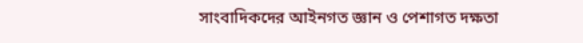সাংবাদিকদের আইনগত জ্ঞান ও পেশাগত দক্ষতা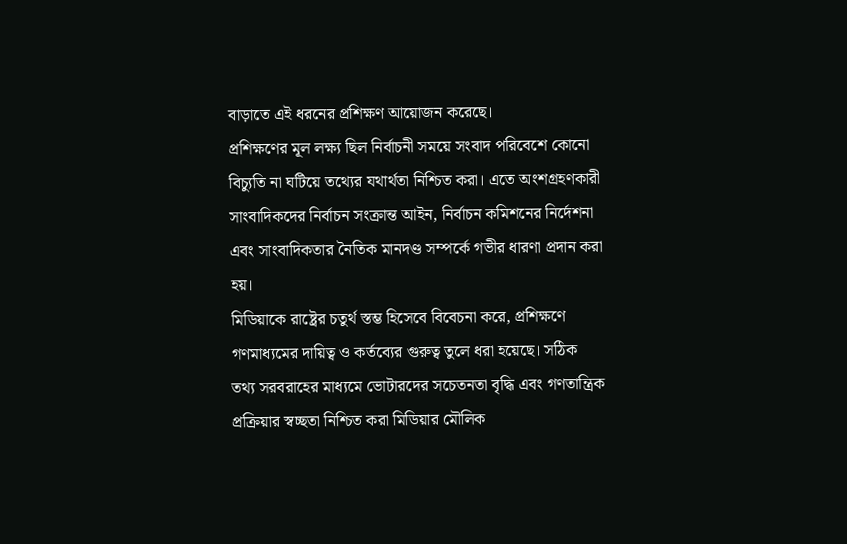বাড়াতে এই ধরনের প্রশিক্ষণ আয়োজন করেছে।
প্রশিক্ষণের মূল লক্ষ্য ছিল নির্বাচনী সময়ে সংবাদ পরিবেশে কোনো বিচ্যুতি না ঘটিয়ে তথ্যের যথার্থতা নিশ্চিত করা। এতে অংশগ্রহণকারী সাংবাদিকদের নির্বাচন সংক্রান্ত আইন, নির্বাচন কমিশনের নির্দেশনা এবং সাংবাদিকতার নৈতিক মানদণ্ড সম্পর্কে গভীর ধারণা প্রদান করা হয়।
মিডিয়াকে রাষ্ট্রের চতুর্থ স্তম্ভ হিসেবে বিবেচনা করে, প্রশিক্ষণে গণমাধ্যমের দায়িত্ব ও কর্তব্যের গুরুত্ব তুলে ধরা হয়েছে। সঠিক তথ্য সরবরাহের মাধ্যমে ভোটারদের সচেতনতা বৃদ্ধি এবং গণতান্ত্রিক প্রক্রিয়ার স্বচ্ছতা নিশ্চিত করা মিডিয়ার মৌলিক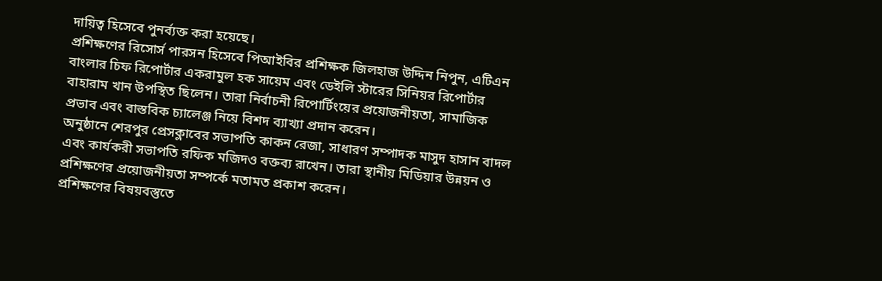দায়িত্ব হিসেবে পুনর্ব্যক্ত করা হয়েছে।
প্রশিক্ষণের রিসোর্স পারসন হিসেবে পিআইবির প্রশিক্ষক জিলহাজ উদ্দিন নিপুন, এটিএন বাংলার চিফ রিপোর্টার একরামুল হক সায়েম এবং ডেইলি স্টারের সিনিয়র রিপোর্টার বাহারাম খান উপস্থিত ছিলেন। তারা নির্বাচনী রিপোর্টিংয়ের প্রয়োজনীয়তা, সামাজিক প্রভাব এবং বাস্তবিক চ্যালেঞ্জ নিয়ে বিশদ ব্যাখ্যা প্রদান করেন।
অনুষ্ঠানে শেরপুর প্রেসক্লাবের সভাপতি কাকন রেজা, সাধারণ সম্পাদক মাসুদ হাসান বাদল এবং কার্যকরী সভাপতি রফিক মজিদও বক্তব্য রাখেন। তারা স্থানীয় মিডিয়ার উন্নয়ন ও প্রশিক্ষণের প্রয়োজনীয়তা সম্পর্কে মতামত প্রকাশ করেন।
প্রশিক্ষণের বিষয়বস্তুতে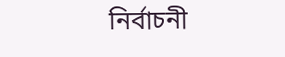নির্বাচনী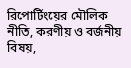রিপোর্টিংয়ের মৌলিক নীতি, করণীয় ও বর্জনীয় বিষয়,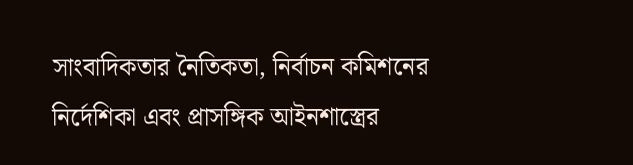সাংবাদিকতার নৈতিকতা, নির্বাচন কমিশনের নির্দেশিকা এবং প্রাসঙ্গিক আইনশাস্ত্রের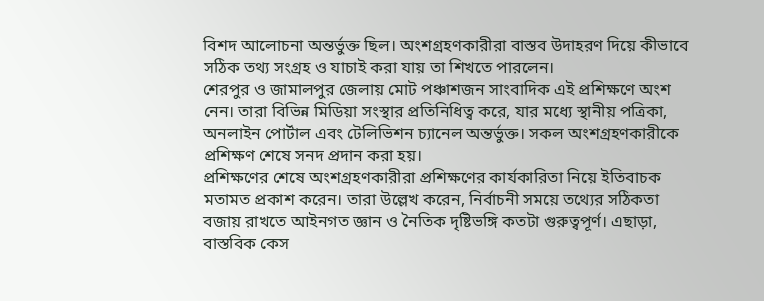বিশদ আলোচনা অন্তর্ভুক্ত ছিল। অংশগ্রহণকারীরা বাস্তব উদাহরণ দিয়ে কীভাবে সঠিক তথ্য সংগ্রহ ও যাচাই করা যায় তা শিখতে পারলেন।
শেরপুর ও জামালপুর জেলায় মোট পঞ্চাশজন সাংবাদিক এই প্রশিক্ষণে অংশ নেন। তারা বিভিন্ন মিডিয়া সংস্থার প্রতিনিধিত্ব করে, যার মধ্যে স্থানীয় পত্রিকা, অনলাইন পোর্টাল এবং টেলিভিশন চ্যানেল অন্তর্ভুক্ত। সকল অংশগ্রহণকারীকে প্রশিক্ষণ শেষে সনদ প্রদান করা হয়।
প্রশিক্ষণের শেষে অংশগ্রহণকারীরা প্রশিক্ষণের কার্যকারিতা নিয়ে ইতিবাচক মতামত প্রকাশ করেন। তারা উল্লেখ করেন, নির্বাচনী সময়ে তথ্যের সঠিকতা বজায় রাখতে আইনগত জ্ঞান ও নৈতিক দৃষ্টিভঙ্গি কতটা গুরুত্বপূর্ণ। এছাড়া, বাস্তবিক কেস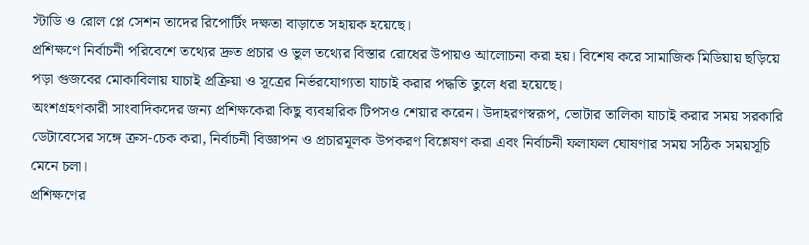স্টাডি ও রোল প্লে সেশন তাদের রিপোর্টিং দক্ষতা বাড়াতে সহায়ক হয়েছে।
প্রশিক্ষণে নির্বাচনী পরিবেশে তথ্যের দ্রুত প্রচার ও ভুল তথ্যের বিস্তার রোধের উপায়ও আলোচনা করা হয়। বিশেষ করে সামাজিক মিডিয়ায় ছড়িয়ে পড়া গুজবের মোকাবিলায় যাচাই প্রক্রিয়া ও সূত্রের নির্ভরযোগ্যতা যাচাই করার পদ্ধতি তুলে ধরা হয়েছে।
অংশগ্রহণকারী সাংবাদিকদের জন্য প্রশিক্ষকেরা কিছু ব্যবহারিক টিপসও শেয়ার করেন। উদাহরণস্বরূপ, ভোটার তালিকা যাচাই করার সময় সরকারি ডেটাবেসের সঙ্গে ক্রস-চেক করা, নির্বাচনী বিজ্ঞাপন ও প্রচারমূলক উপকরণ বিশ্লেষণ করা এবং নির্বাচনী ফলাফল ঘোষণার সময় সঠিক সময়সূচি মেনে চলা।
প্রশিক্ষণের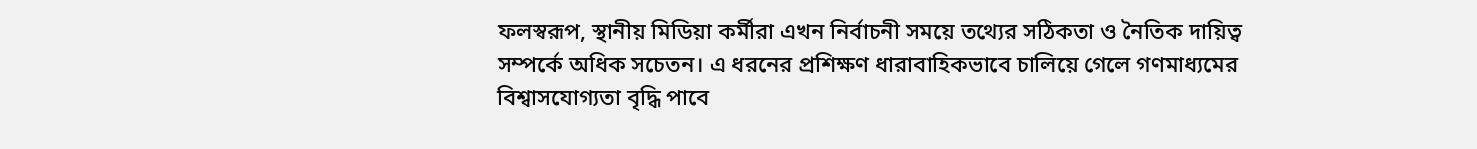ফলস্বরূপ, স্থানীয় মিডিয়া কর্মীরা এখন নির্বাচনী সময়ে তথ্যের সঠিকতা ও নৈতিক দায়িত্ব সম্পর্কে অধিক সচেতন। এ ধরনের প্রশিক্ষণ ধারাবাহিকভাবে চালিয়ে গেলে গণমাধ্যমের বিশ্বাসযোগ্যতা বৃদ্ধি পাবে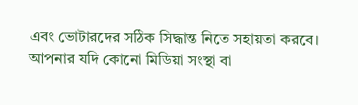এবং ভোটারদের সঠিক সিদ্ধান্ত নিতে সহায়তা করবে।
আপনার যদি কোনো মিডিয়া সংস্থা বা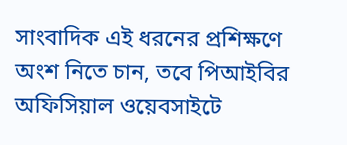সাংবাদিক এই ধরনের প্রশিক্ষণে অংশ নিতে চান, তবে পিআইবির অফিসিয়াল ওয়েবসাইটে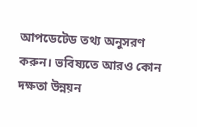আপডেটেড তথ্য অনুসরণ করুন। ভবিষ্যতে আরও কোন দক্ষতা উন্নয়ন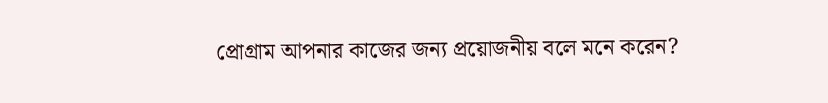প্রোগ্রাম আপনার কাজের জন্য প্রয়োজনীয় বলে মনে করেন?